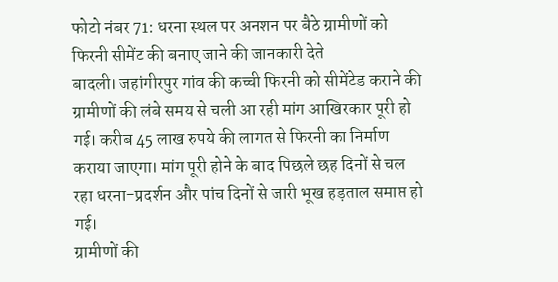फोटो नंबर 71: धरना स्थल पर अनशन पर बैठे ग्रामीणों को फिरनी सीमेंट की बनाए जाने की जानकारी देते
बादली। जहांगीरपुर गांव की कच्ची फिरनी को सीमेंटेड कराने की ग्रामीणों की लंबे समय से चली आ रही मांग आखिरकार पूरी हो गई। करीब 45 लाख रुपये की लागत से फिरनी का निर्माण कराया जाएगा। मांग पूरी होने के बाद पिछले छह दिनों से चल रहा धरना-प्रदर्शन और पांच दिनों से जारी भूख हड़ताल समाप्त हो गई।
ग्रामीणों की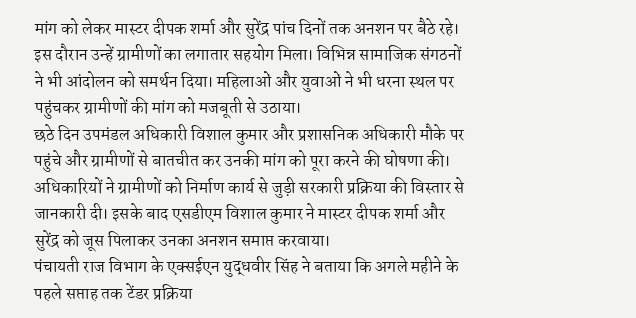मांग को लेकर मास्टर दीपक शर्मा और सुरेंद्र पांच दिनों तक अनशन पर बैठे रहे। इस दौरान उन्हें ग्रामीणों का लगातार सहयोग मिला। विभिन्न सामाजिक संगठनों ने भी आंदोलन को समर्थन दिया। महिलाओं और युवाओं ने भी धरना स्थल पर पहुंचकर ग्रामीणों की मांग को मजबूती से उठाया।
छठे दिन उपमंडल अधिकारी विशाल कुमार और प्रशासनिक अधिकारी मौके पर पहुंचे और ग्रामीणों से बातचीत कर उनकी मांग को पूरा करने की घोषणा की। अधिकारियों ने ग्रामीणों को निर्माण कार्य से जुड़ी सरकारी प्रक्रिया की विस्तार से जानकारी दी। इसके बाद एसडीएम विशाल कुमार ने मास्टर दीपक शर्मा और सुरेंद्र को जूस पिलाकर उनका अनशन समाप्त करवाया।
पंचायती राज विभाग के एक्सईएन युद्धवीर सिंह ने बताया कि अगले महीने के पहले सप्ताह तक टेंडर प्रक्रिया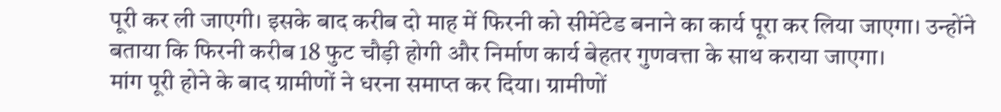पूरी कर ली जाएगी। इसके बाद करीब दो माह में फिरनी को सीमेंटेड बनाने का कार्य पूरा कर लिया जाएगा। उन्होंने बताया कि फिरनी करीब 18 फुट चौड़ी होगी और निर्माण कार्य बेहतर गुणवत्ता के साथ कराया जाएगा।
मांग पूरी होने के बाद ग्रामीणों ने धरना समाप्त कर दिया। ग्रामीणों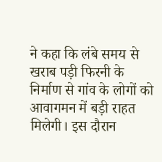ने कहा कि लंबे समय से खराब पड़ी फिरनी के निर्माण से गांव के लोगों को आवागमन में बड़ी राहत मिलेगी। इस दौरान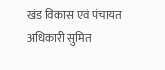खंड विकास एवं पंचायत अधिकारी सुमित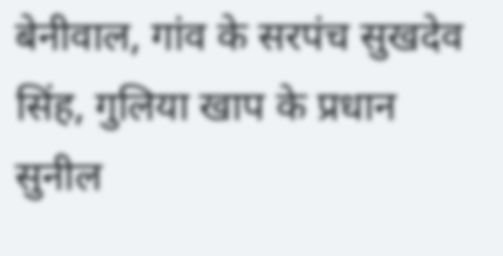बेनीवाल, गांव के सरपंच सुखदेव सिंह, गुलिया खाप के प्रधान सुनील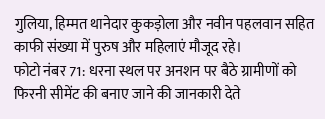गुलिया, हिम्मत थानेदार कुकड़ोला और नवीन पहलवान सहित काफी संख्या में पुरुष और महिलाएं मौजूद रहे।
फोटो नंबर 71: धरना स्थल पर अनशन पर बैठे ग्रामीणों को फिरनी सीमेंट की बनाए जाने की जानकारी देते